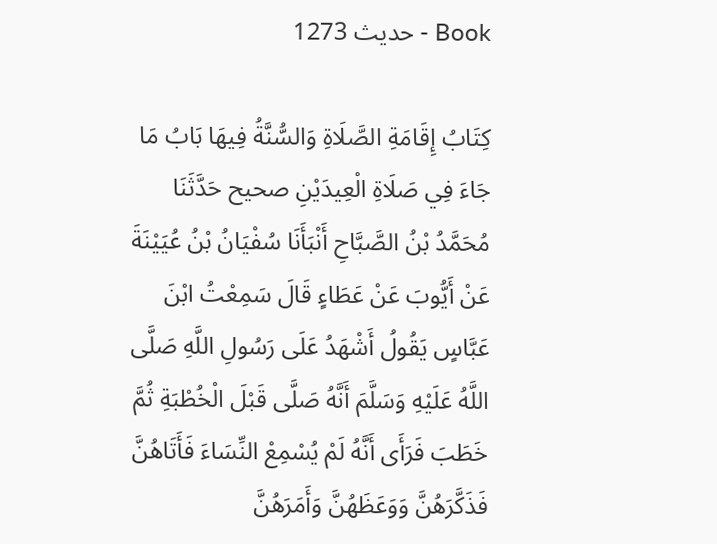Book - حدیث 1273

كِتَابُ إِقَامَةِ الصَّلَاةِ وَالسُّنَّةُ فِيهَا بَابُ مَا جَاءَ فِي صَلَاةِ الْعِيدَيْنِ صحیح حَدَّثَنَا مُحَمَّدُ بْنُ الصَّبَّاحِ أَنْبَأَنَا سُفْيَانُ بْنُ عُيَيْنَةَ عَنْ أَيُّوبَ عَنْ عَطَاءٍ قَالَ سَمِعْتُ ابْنَ عَبَّاسٍ يَقُولُ أَشْهَدُ عَلَى رَسُولِ اللَّهِ صَلَّى اللَّهُ عَلَيْهِ وَسَلَّمَ أَنَّهُ صَلَّى قَبْلَ الْخُطْبَةِ ثُمَّ خَطَبَ فَرَأَى أَنَّهُ لَمْ يُسْمِعْ النِّسَاءَ فَأَتَاهُنَّ فَذَكَّرَهُنَّ وَوَعَظَهُنَّ وَأَمَرَهُنَّ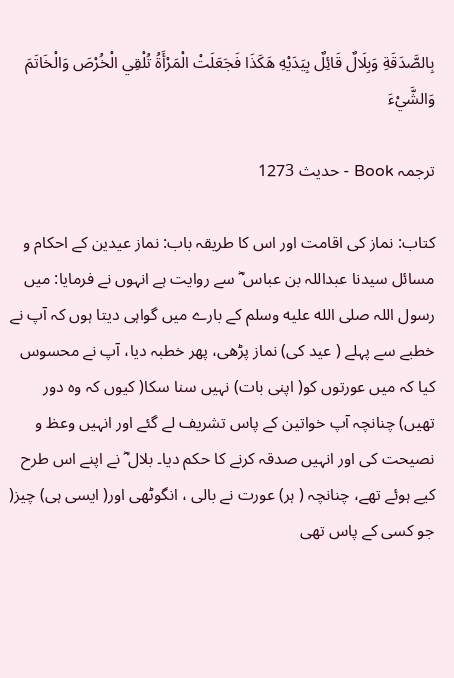بِالصَّدَقَةِ وَبِلَالٌ قَائِلٌ بِيَدَيْهِ هَكَذَا فَجَعَلَتْ الْمَرْأَةُ تُلْقِي الْخُرْصَ وَالْخَاتَمَ وَالشَّيْءَ

ترجمہ Book - حدیث 1273

کتاب: نماز کی اقامت اور اس کا طریقہ باب: نماز عیدین کے احکام و مسائل سیدنا عبداللہ بن عباس ؓ سے روایت ہے انہوں نے فرمایا: میں رسول اللہ صلى الله عليه وسلم کے بارے میں گواہی دیتا ہوں کہ آپ نے خطبے سے پہلے ( عید کی) نماز پڑھی، پھر خطبہ دیا، آپ نے محسوس کیا کہ میں عورتوں کو( اپنی بات) نہیں سنا سکا( کیوں کہ وہ دور تھیں) چنانچہ آپ خواتین کے پاس تشریف لے گئے اور انہیں وعظ و نصیحت کی اور انہیں صدقہ کرنے کا حکم دیا۔ بلال ؓ نے اپنے اس طرح کیے ہوئے تھے، چنانچہ ( ہر) عورت نے بالی ، انگوٹھی اور( ایسی ہی) چیز( جو کسی کے پاس تھی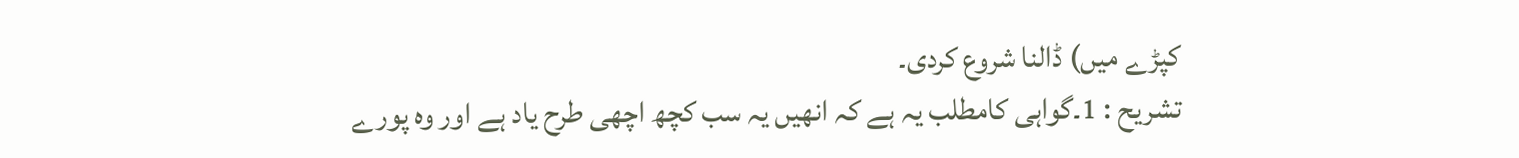کپڑے میں) ڈالنا شروع کردی۔
تشریح : 1۔گواہی کامطلب یہ ہے کہ انھیں یہ سب کچھ اچھی طرح یاد ہے اور وہ پورے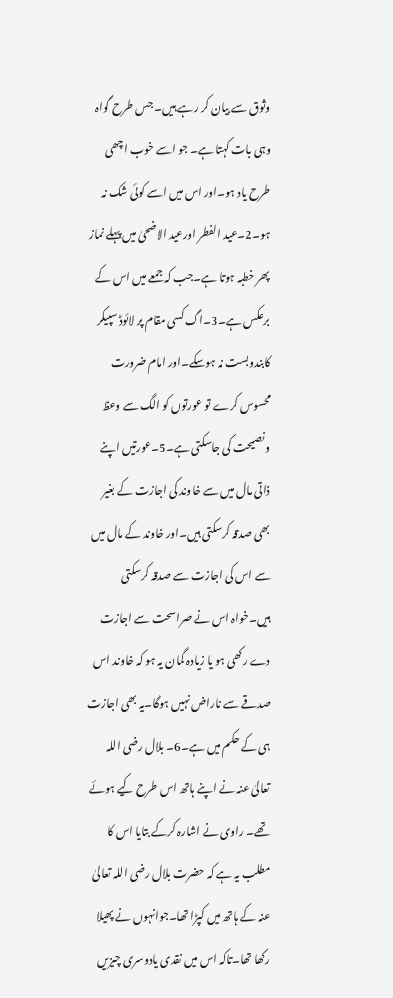وثوق سے بیان کر رہے ہیں۔ جس طرح گواہ وہی بات کہتا ہے۔ جو اسے خوب اچھی طرح یاد ہو۔اور اس میں اسے کوئی شک نہ ہو۔2۔عید الفطر اورعید الاضحیٰ میں پہلے نماز پھر خطبہ ہوتا ہے۔جب کہ جمعے میں اس کے برعکس ہے۔3۔اگ کسی مقام پر لائوڈ سپیکر کابندوبست نہ ہوسکے۔اور امام ضرورت محسوس کرے تو عورتوں کو الگ سے وعظ ونصیحت کی جاسکتی ہے۔5۔عورتیں اپنے ذاتی مال میں سے خاوند کی اجازت کے بغیر بھی صدقہ کرسکتی ہیں۔اور خاوند کے مال میں سے اس کی اجازت سے صدقہ کرسکتی ہیں۔خواہ اس نے صراسحت سے اجازت دے رکھی ہو یا زیادہ گمان یہ ہو کہ خاوند اس صدقے سے ناراض نہیں ہوگا۔یہ بھی اجازت ہی کے حکم میں ہے۔6۔ بلال رضی اللہ تعالیٰ عنہ نے اپنے ہاتھ اس طرح کیے ہوئے تھے۔ راوی نے اشارہ کرکے بتایا اس کا مطلب یہ ہے کہ حضرت بلال رضی اللہ تعالیٰ عنہ کے ہاتھ میں کپڑا تھا۔جوانہوں نے پھیلا رکھا تھا۔تاکہ اس میں نقدی یادوسری چیزیں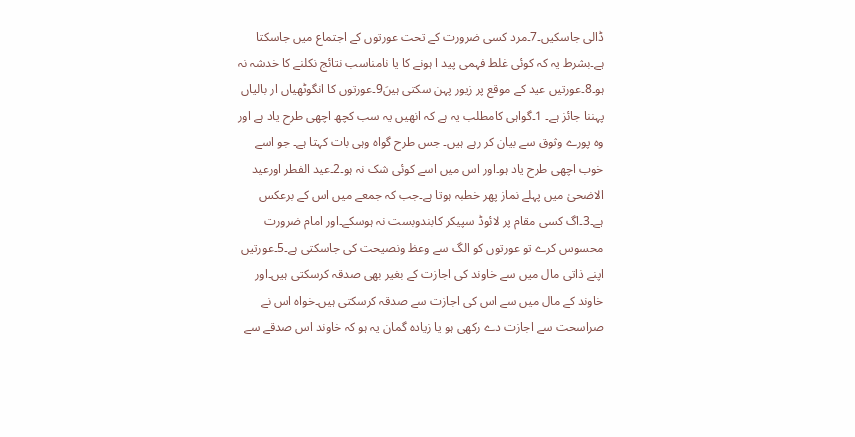ڈالی جاسکیں۔7۔مرد کسی ضرورت کے تحت عورتوں کے اجتماع میں جاسکتا ہے۔بشرط یہ کہ کوئی غلط فہمی پید ا ہونے کا یا نامناسب نتائج نکلنے کا خدشہ نہ ہو۔8۔عورتیں عید کے موقع پر زیور پہن سکتی ہیںَ9۔عورتوں کا انگوٹھیاں ار بالیاں پہننا جائز ہے۔ 1۔گواہی کامطلب یہ ہے کہ انھیں یہ سب کچھ اچھی طرح یاد ہے اور وہ پورے وثوق سے بیان کر رہے ہیں۔ جس طرح گواہ وہی بات کہتا ہے۔ جو اسے خوب اچھی طرح یاد ہو۔اور اس میں اسے کوئی شک نہ ہو۔2۔عید الفطر اورعید الاضحیٰ میں پہلے نماز پھر خطبہ ہوتا ہے۔جب کہ جمعے میں اس کے برعکس ہے۔3۔اگ کسی مقام پر لائوڈ سپیکر کابندوبست نہ ہوسکے۔اور امام ضرورت محسوس کرے تو عورتوں کو الگ سے وعظ ونصیحت کی جاسکتی ہے۔5۔عورتیں اپنے ذاتی مال میں سے خاوند کی اجازت کے بغیر بھی صدقہ کرسکتی ہیں۔اور خاوند کے مال میں سے اس کی اجازت سے صدقہ کرسکتی ہیں۔خواہ اس نے صراسحت سے اجازت دے رکھی ہو یا زیادہ گمان یہ ہو کہ خاوند اس صدقے سے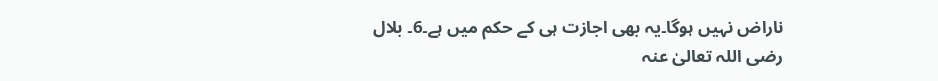ناراض نہیں ہوگا۔یہ بھی اجازت ہی کے حکم میں ہے۔6۔ بلال رضی اللہ تعالیٰ عنہ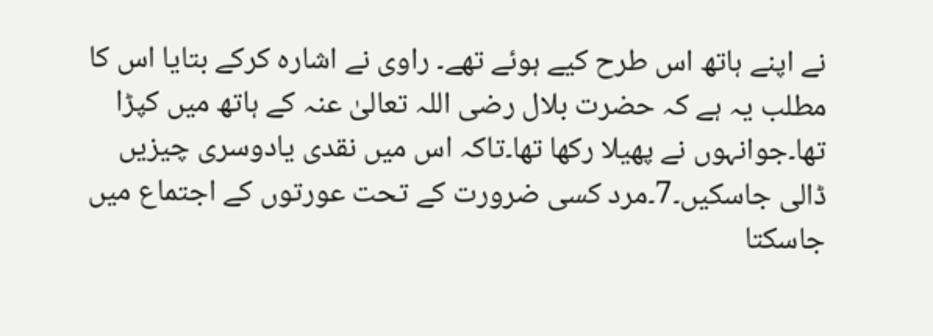نے اپنے ہاتھ اس طرح کیے ہوئے تھے۔ راوی نے اشارہ کرکے بتایا اس کا مطلب یہ ہے کہ حضرت بلال رضی اللہ تعالیٰ عنہ کے ہاتھ میں کپڑا تھا۔جوانہوں نے پھیلا رکھا تھا۔تاکہ اس میں نقدی یادوسری چیزیں ڈالی جاسکیں۔7۔مرد کسی ضرورت کے تحت عورتوں کے اجتماع میں جاسکتا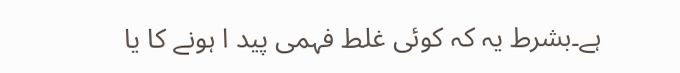ہے۔بشرط یہ کہ کوئی غلط فہمی پید ا ہونے کا یا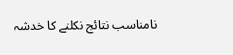نامناسب نتائج نکلنے کا خدشہ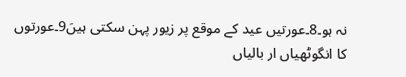نہ ہو۔8۔عورتیں عید کے موقع پر زیور پہن سکتی ہیںَ9۔عورتوں کا انگوٹھیاں ار بالیاں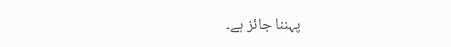پہننا جائز ہے۔